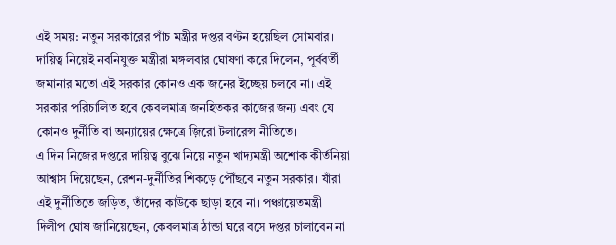এই সময়: নতুন সরকারের পাঁচ মন্ত্রীর দপ্তর বণ্টন হয়েছিল সোমবার। দায়িত্ব নিয়েই নবনিযুক্ত মন্ত্রীরা মঙ্গলবার ঘোষণা করে দিলেন, পূর্ববর্তী জমানার মতো এই সরকার কোনও এক জনের ইচ্ছেয় চলবে না। এই সরকার পরিচালিত হবে কেবলমাত্র জনহিতকর কাজের জন্য এবং যে কোনও দুর্নীতি বা অন্যায়ের ক্ষেত্রে জ়িরো টলারেন্স নীতিতে।
এ দিন নিজের দপ্তরে দায়িত্ব বুঝে নিয়ে নতুন খাদ্যমন্ত্রী অশোক কীর্তনিয়া আশ্বাস দিয়েছেন, রেশন-দুর্নীতির শিকড়ে পৌঁছবে নতুন সরকার। যাঁরা এই দুর্নীতিতে জড়িত, তাঁদের কাউকে ছাড়া হবে না। পঞ্চায়েতমন্ত্রী দিলীপ ঘোষ জানিয়েছেন, কেবলমাত্র ঠান্ডা ঘরে বসে দপ্তর চালাবেন না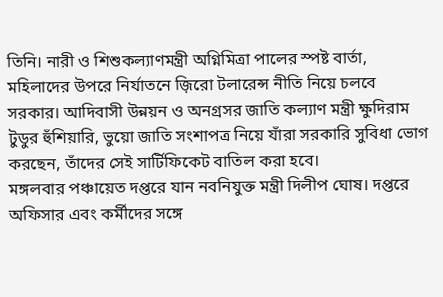তিনি। নারী ও শিশুকল্যাণমন্ত্রী অগ্নিমিত্রা পালের স্পষ্ট বার্তা, মহিলাদের উপরে নির্যাতনে জ়িরো টলারেন্স নীতি নিয়ে চলবে সরকার। আদিবাসী উন্নয়ন ও অনগ্রসর জাতি কল্যাণ মন্ত্রী ক্ষুদিরাম টুডুর হুঁশিয়ারি, ভুয়ো জাতি সংশাপত্র নিয়ে যাঁরা সরকারি সুবিধা ভোগ করছেন, তাঁদের সেই সার্টিফিকেট বাতিল করা হবে।
মঙ্গলবার পঞ্চায়েত দপ্তরে যান নবনিযুক্ত মন্ত্রী দিলীপ ঘোষ। দপ্তরে অফিসার এবং কর্মীদের সঙ্গে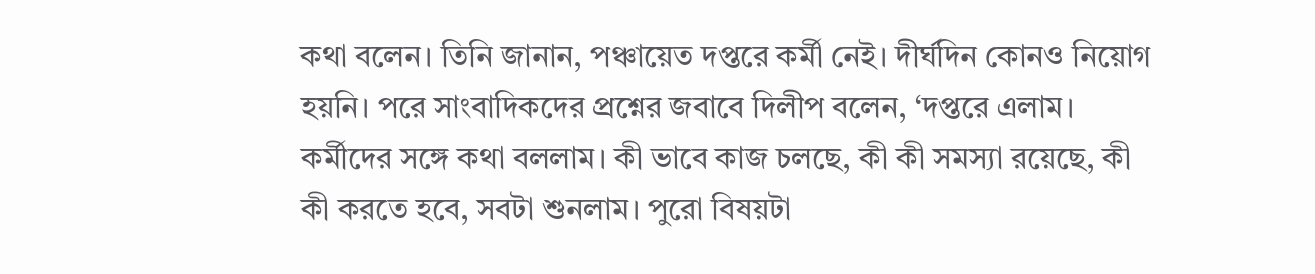কথা বলেন। তিনি জানান, পঞ্চায়েত দপ্তরে কর্মী নেই। দীর্ঘদিন কোনও নিয়োগ হয়নি। পরে সাংবাদিকদের প্রশ্নের জবাবে দিলীপ বলেন, ‘দপ্তরে এলাম। কর্মীদের সঙ্গে কথা বললাম। কী ভাবে কাজ চলছে, কী কী সমস্যা রয়েছে, কী কী করতে হবে, সবটা শুনলাম। পুরো বিষয়টা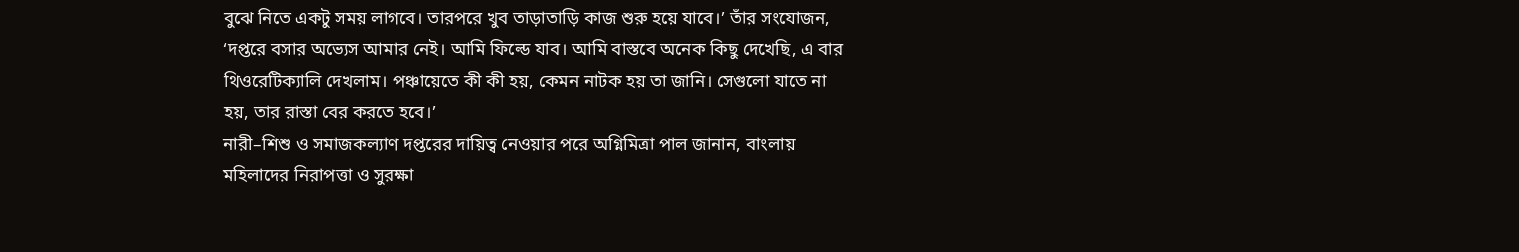বুঝে নিতে একটু সময় লাগবে। তারপরে খুব তাড়াতাড়ি কাজ শুরু হয়ে যাবে।’ তাঁর সংযোজন, ‘দপ্তরে বসার অভ্যেস আমার নেই। আমি ফিল্ডে যাব। আমি বাস্তবে অনেক কিছু দেখেছি, এ বার থিওরেটিক্যালি দেখলাম। পঞ্চায়েতে কী কী হয়, কেমন নাটক হয় তা জানি। সেগুলো যাতে না হয়, তার রাস্তা বের করতে হবে।’
নারী–শিশু ও সমাজকল্যাণ দপ্তরের দায়িত্ব নেওয়ার পরে অগ্নিমিত্রা পাল জানান, বাংলায় মহিলাদের নিরাপত্তা ও সুরক্ষা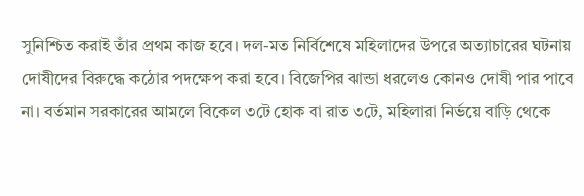সুনিশ্চিত করাই তাঁর প্রথম কাজ হবে। দল-মত নির্বিশেষে মহিলাদের উপরে অত্যাচারের ঘটনায় দোষীদের বিরুদ্ধে কঠোর পদক্ষেপ করা হবে। বিজেপির ঝান্ডা ধরলেও কোনও দোষী পার পাবে না। বর্তমান সরকারের আমলে বিকেল ৩টে হোক বা রাত ৩টে, মহিলারা নির্ভয়ে বাড়ি থেকে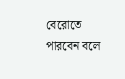বেরোতে পারবেন বলে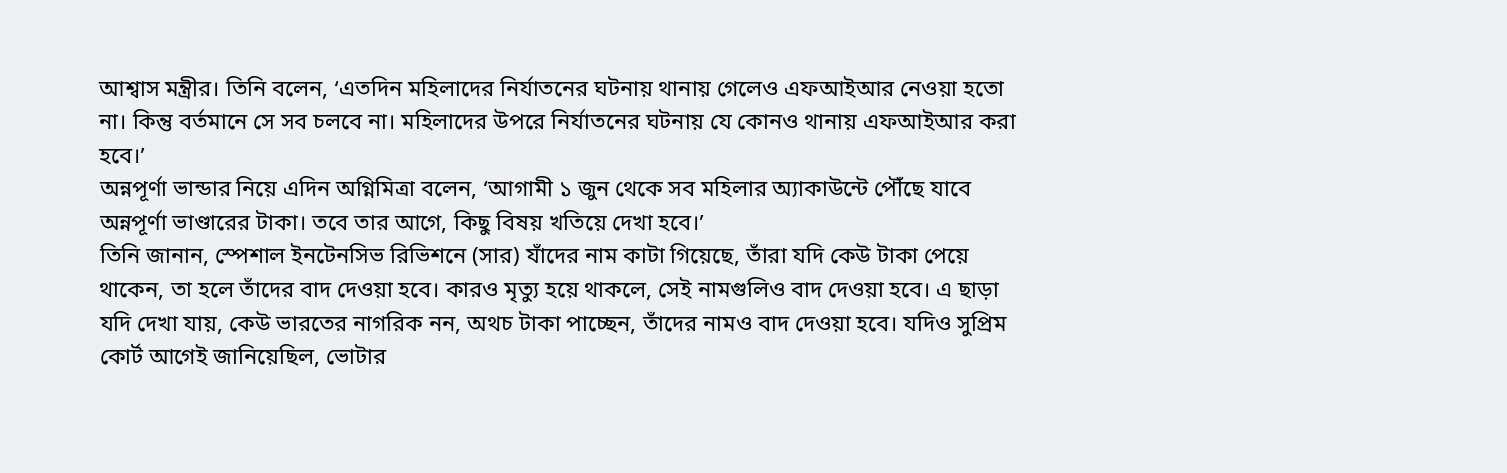আশ্বাস মন্ত্রীর। তিনি বলেন, ‘এতদিন মহিলাদের নির্যাতনের ঘটনায় থানায় গেলেও এফআইআর নেওয়া হতো না। কিন্তু বর্তমানে সে সব চলবে না। মহিলাদের উপরে নির্যাতনের ঘটনায় যে কোনও থানায় এফআইআর করা হবে।’
অন্নপূর্ণা ভান্ডার নিয়ে এদিন অগ্নিমিত্রা বলেন, ‘আগামী ১ জুন থেকে সব মহিলার অ্যাকাউন্টে পৌঁছে যাবে অন্নপূর্ণা ভাণ্ডারের টাকা। তবে তার আগে, কিছু বিষয় খতিয়ে দেখা হবে।’
তিনি জানান, স্পেশাল ইনটেনসিভ রিভিশনে (সার) যাঁদের নাম কাটা গিয়েছে, তাঁরা যদি কেউ টাকা পেয়ে থাকেন, তা হলে তাঁদের বাদ দেওয়া হবে। কারও মৃত্যু হয়ে থাকলে, সেই নামগুলিও বাদ দেওয়া হবে। এ ছাড়া যদি দেখা যায়, কেউ ভারতের নাগরিক নন, অথচ টাকা পাচ্ছেন, তাঁদের নামও বাদ দেওয়া হবে। যদিও সুপ্রিম কোর্ট আগেই জানিয়েছিল, ভোটার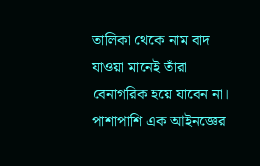তালিকা থেকে নাম বাদ যাওয়া মানেই তাঁরা বেনাগরিক হয়ে যাবেন না। পাশাপাশি এক আইনজ্ঞের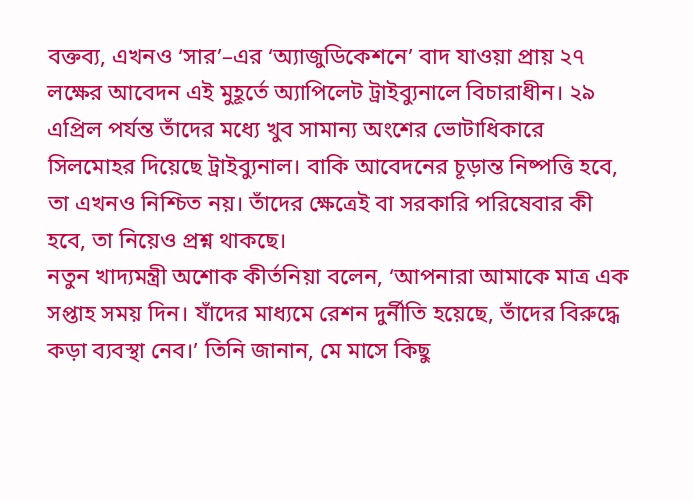বক্তব্য, এখনও ‘সার’–এর ‘অ্যাজুডিকেশনে’ বাদ যাওয়া প্রায় ২৭ লক্ষের আবেদন এই মুহূর্তে অ্যাপিলেট ট্রাইব্যুনালে বিচারাধীন। ২৯ এপ্রিল পর্যন্ত তাঁদের মধ্যে খুব সামান্য অংশের ভোটাধিকারে সিলমোহর দিয়েছে ট্রাইব্যুনাল। বাকি আবেদনের চূড়ান্ত নিষ্পত্তি হবে, তা এখনও নিশ্চিত নয়। তাঁদের ক্ষেত্রেই বা সরকারি পরিষেবার কী হবে, তা নিয়েও প্রশ্ন থাকছে।
নতুন খাদ্যমন্ত্রী অশোক কীর্তনিয়া বলেন, ‘আপনারা আমাকে মাত্র এক সপ্তাহ সময় দিন। যাঁদের মাধ্যমে রেশন দুর্নীতি হয়েছে, তাঁদের বিরুদ্ধে কড়া ব্যবস্থা নেব।’ তিনি জানান, মে মাসে কিছু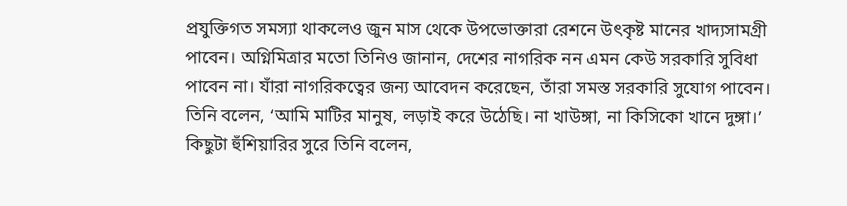প্রযুক্তিগত সমস্যা থাকলেও জুন মাস থেকে উপভোক্তারা রেশনে উৎকৃষ্ট মানের খাদ্যসামগ্রী পাবেন। অগ্নিমিত্রার মতো তিনিও জানান, দেশের নাগরিক নন এমন কেউ সরকারি সুবিধা পাবেন না। যাঁরা নাগরিকত্বের জন্য আবেদন করেছেন, তাঁরা সমস্ত সরকারি সুযোগ পাবেন। তিনি বলেন, ‘আমি মাটির মানুষ, লড়াই করে উঠেছি। না খাউঙ্গা, না কিসিকো খানে দুঙ্গা।’
কিছুটা হুঁশিয়ারির সুরে তিনি বলেন,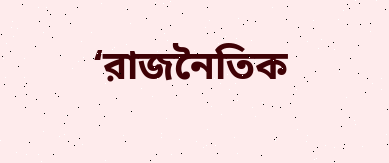‘রাজনৈতিক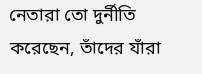নেতারা তো দুর্নীতি করেছেন, তাঁদের যাঁরা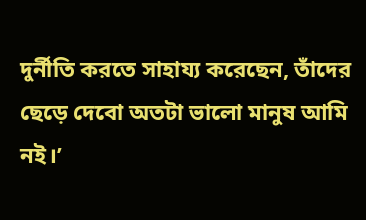দুর্নীতি করতে সাহায্য করেছেন, তাঁদের ছেড়ে দেবো অতটা ভালো মানুষ আমি নই।’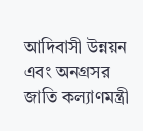আদিবাসী উন্নয়ন এবং অনগ্রসর জাতি কল্যাণমন্ত্রী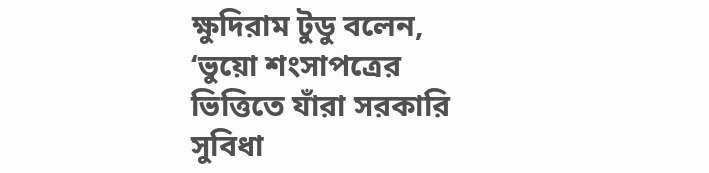ক্ষুদিরাম টুডু বলেন, ‘ভুয়ো শংসাপত্রের ভিত্তিতে যাঁরা সরকারি সুবিধা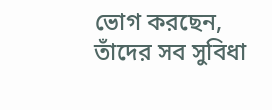ভোগ করছেন, তাঁদের সব সুবিধা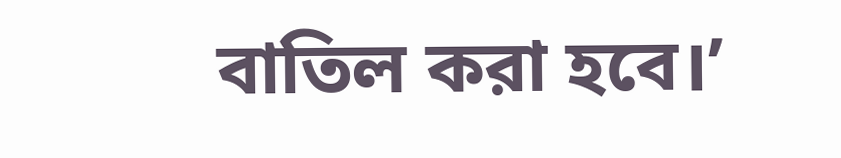বাতিল করা হবে।’